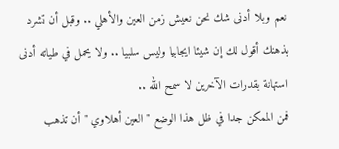نعم وبلا أدنى شك نحن نعيش زمن العين والأهلي .. وقبل أن تشرد بذهنك أقول لك إن شيئا ايجابيا وليس سلبيا .. ولا يحمل في طياته أدنى استهانة بقدرات الآخرين لا سمح الله ..
فمن الممكن جدا في ظل هذا الوضع " العين أهلاوي " أن تذهب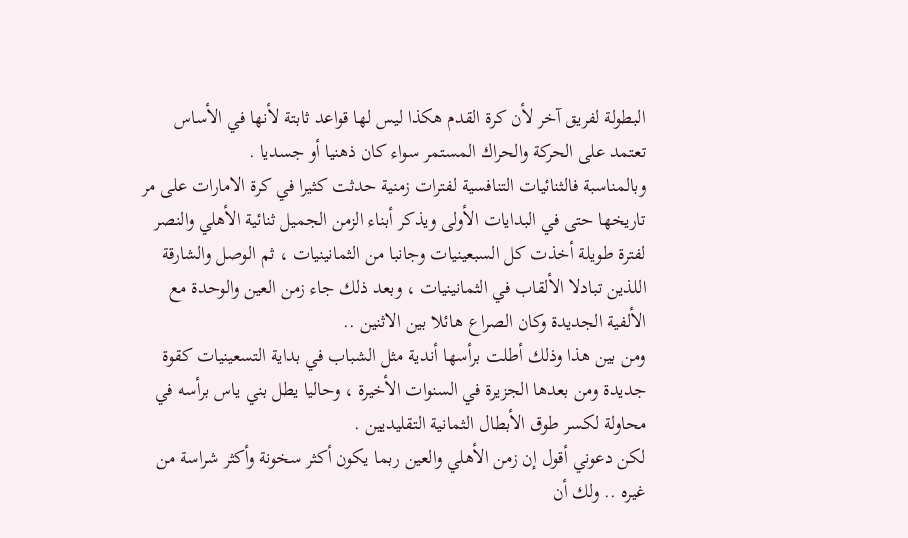البطولة لفريق آخر لأن كرة القدم هكذا ليس لها قواعد ثابتة لأنها في الأساس تعتمد على الحركة والحراك المستمر سواء كان ذهنيا أو جسديا .
وبالمناسبة فالثنائيات التنافسية لفترات زمنية حدثت كثيرا في كرة الامارات على مر تاريخها حتى في البدايات الأولى ويذكر أبناء الزمن الجميل ثنائية الأهلي والنصر لفترة طويلة أخذت كل السبعينيات وجانبا من الثمانينيات ، ثم الوصل والشارقة اللذين تبادلا الألقاب في الثمانينيات ، وبعد ذلك جاء زمن العين والوحدة مع الألفية الجديدة وكان الصراع هائلا بين الاثنين ..
ومن بين هذا وذلك أطلت برأسها أندية مثل الشباب في بداية التسعينيات كقوة جديدة ومن بعدها الجزيرة في السنوات الأخيرة ، وحاليا يطل بني ياس برأسه في محاولة لكسر طوق الأبطال الثمانية التقليديين .
لكن دعوني أقول إن زمن الأهلي والعين ربما يكون أكثر سخونة وأكثر شراسة من غيره .. ولك أن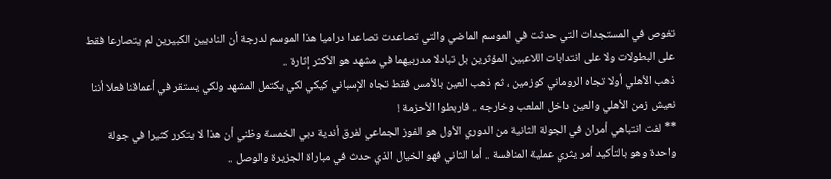تغوص في المستجدات التي حدثت في الموسم الماضي والتي تصاعدت تصاعدا دراميا هذا الموسم لدرجة أن الناديين الكبيرين لم يتصارعا فقط على البطولات ولا على انتدابات اللاعبين المؤثرين بل تبادلا مدربيهما في مشهد هو الأكثر إثارة ..
ذهب الأهلي أولا تجاه الروماني كوزمين ، ثم ذهب العين بالأمس فقط تجاه الإسباني كيكي لكي يكتمل المشهد ولكي يستقر في أعماقنا فعلا أننا نعيش زمن الأهلي والعين داخل الملعب وخارجه .. فاربطوا الأحزمة !
** لفت انتباهي أمران في الجولة الثانية من الدوري الأول هو الفوز الجماعي لفرق أندية دبي الخمسة وظني أن هذا لا يتكرر كثيرا في جولة واحدة وهو بالتأكيد أمر يثري عملية المنافسة .. أما الثاني فهو الخيال الذي حدث في مباراة الجزيرة والوصل ..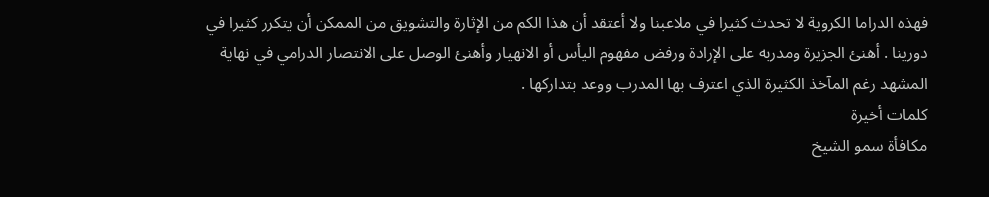فهذه الدراما الكروية لا تحدث كثيرا في ملاعبنا ولا أعتقد أن هذا الكم من الإثارة والتشويق من الممكن أن يتكرر كثيرا في دورينا . أهنئ الجزيرة ومدربه على الإرادة ورفض مفهوم اليأس أو الانهيار وأهنئ الوصل على الانتصار الدرامي في نهاية المشهد رغم المآخذ الكثيرة الذي اعترف بها المدرب ووعد بتداركها .
كلمات أخيرة
مكافأة سمو الشيخ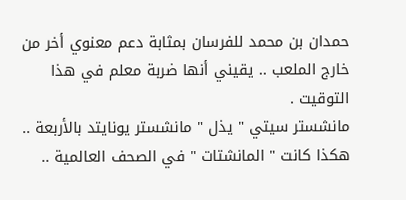حمدان بن محمد للفرسان بمثابة دعم معنوي أخر من خارج الملعب .. يقيني أنها ضربة معلم في هذا التوقيت .
مانشستر سيتي " يذل " مانشستر يونايتد بالأربعة .. هكذا كانت " المانشتات " في الصحف العالمية ..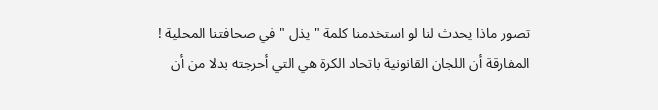تصور ماذا يحدث لنا لو استخدمنا كلمة " يذل " في صحافتنا المحلية !
المفارقة أن اللجان القانونية باتحاد الكرة هي التي أحرجته بدلا من أن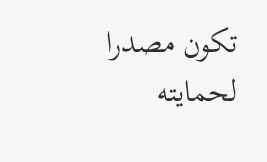تكون مصدرا لحمايته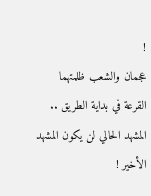!
عجمان والشعب ظلمتهما القرعة في بداية الطريق .. المشهد الحالي لن يكون المشهد الأخير !